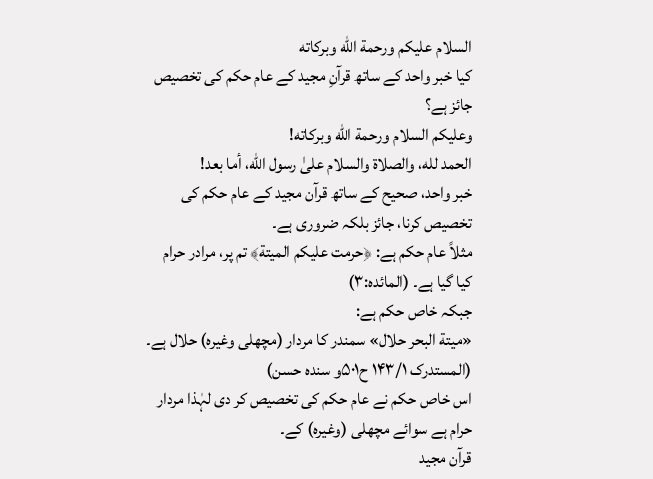السلام عليكم ورحمة الله وبركاته
کیا خبر واحد کے ساتھ قرآنِ مجید کے عام حکم کی تخصیص جائز ہے؟
وعلیکم السلام ورحمة الله وبرکاته!
الحمد لله، والصلاة والسلام علىٰ رسول الله، أما بعد!
خبر واحد، صحیح کے ساتھ قرآن مجید کے عام حکم کی تخصیص کرنا، جائز بلکہ ضروری ہے۔
مثلاً عام حکم ہے: ﴿حرمت علیکم المیتة﴾ تم پر، مرادر حرام کیا گیا ہے۔ (المائدہ:۳)
جبکہ خاص حکم ہے:
«میتة البحر حلال» سمندر کا مردار (مچھلی وغیرہ) حلال ہے۔ (المستدرک ۱۴۳/۱ ح۵۰۱و سندہ حسن)
اس خاص حکم نے عام حکم کی تخصیص کر دی لہٰذا مردار حرام ہے سوائے مچھلی (وغیرہ) کے۔
قرآن مجید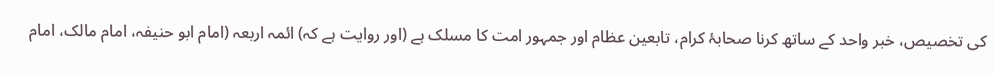کی تخصیص، خبر واحد کے ساتھ کرنا صحابۂ کرام، تابعین عظام اور جمہور امت کا مسلک ہے (اور روایت ہے کہ) ائمہ اربعہ (امام ابو حنیفہ، امام مالک، امام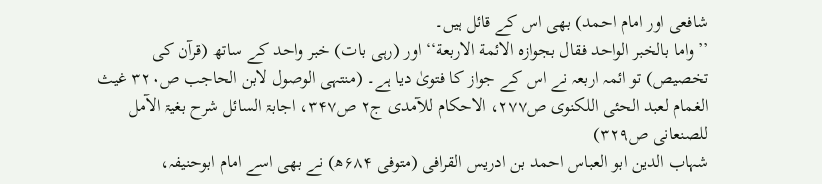شافعی اور امام احمد) بھی اس کے قائل ہیں۔
’’واما بالخبر الواحد فقال بجوازه الائمة الاربعة‘‘ اور (رہی بات) خبر واحد کے ساتھ (قرآن کی تخصیص) تو ائمہ اربعہ نے اس کے جواز کا فتویٰ دیا ہے۔ (منتہی الوصول لابن الحاجب ص۳۲۰ غیث الغمام لعبد الحئی اللکنوی ص۲۷۷، الاحکام للآمدی ج۲ ص۳۴۷، اجابۃ السائل شرح بغیۃ الآمل للصنعانی ص۳۲۹)
شہاب الدین ابو العباس احمد بن ادریس القرافی (متوفی ۶۸۴ھ) نے بھی اسے امام ابوحنیفہ،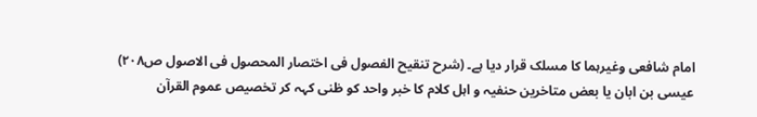امام شافعی وغیرہما کا مسلک قرار دیا ہے۔ (شرح تنقیح الفصول فی اختصار المحصول فی الاصول ص۲۰۸)
عیسی بن ابان یا بعض متاخرین حنفیہ و اہل کلام کا خبر واحد کو ظنی کہہ کر تخصیص عموم القرآن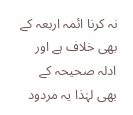نہ کرنا ائمہ اربعہ کے بھی خلاف ہے اور ادلہ صحیحہ کے بھی لہٰذا یہ مردود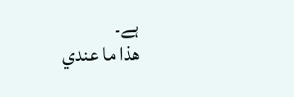ہے۔
ھذا ما عندي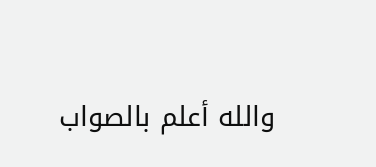والله أعلم بالصواب